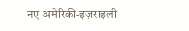नए अमेरिकी‑इज़राइली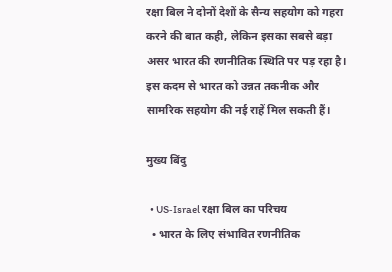रक्षा बिल ने दोनों देशों के सैन्य सहयोग को गहरा करने की बात कही, लेकिन इसका सबसे बड़ा असर भारत की रणनीतिक स्थिति पर पड़ रहा है। इस कदम से भारत को उन्नत तकनीक और सामरिक सहयोग की नई राहें मिल सकती हैं।

मुख्य बिंदु

  • US‑Israel रक्षा बिल का परिचय
  • भारत के लिए संभावित रणनीतिक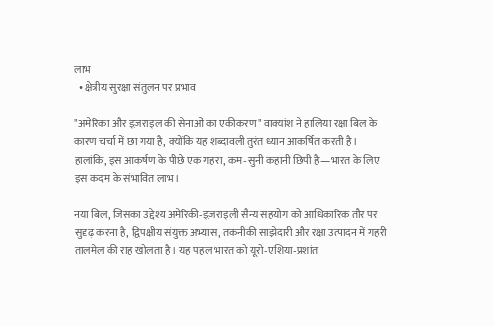लाभ
  • क्षेत्रीय सुरक्षा संतुलन पर प्रभाव

"अमेरिका और इज़राइल की सेनाओं का एकीकरण" वाक्यांश ने हालिया रक्षा बिल के कारण चर्चा में छा गया है, क्योंकि यह शब्दावली तुरंत ध्यान आकर्षित करती है। हालांकि, इस आकर्षण के पीछे एक गहरा, कम‑सुनी कहानी छिपी है—भारत के लिए इस कदम के संभावित लाभ।

नया बिल, जिसका उद्देश्य अमेरिकी‑इज़राइली सैन्य सहयोग को आधिकारिक तौर पर सुदृढ़ करना है, द्विपक्षीय संयुक्त अभ्यास, तकनीकी साझेदारी और रक्षा उत्पादन में गहरी तालमेल की राह खोलता है। यह पहल भारत को यूरो‑एशिया‑प्रशांत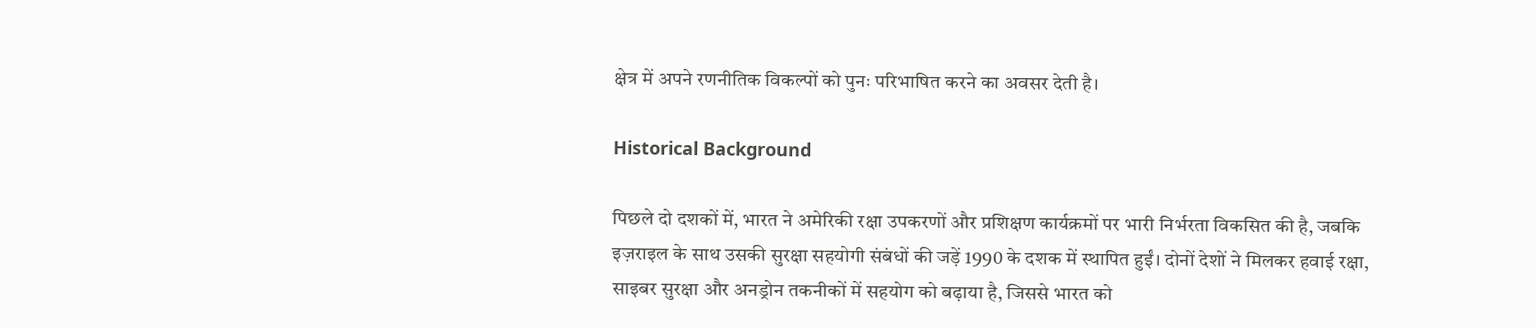क्षेत्र में अपने रणनीतिक विकल्पों को पुनः परिभाषित करने का अवसर देती है।

Historical Background

पिछले दो दशकों में, भारत ने अमेरिकी रक्षा उपकरणों और प्रशिक्षण कार्यक्रमों पर भारी निर्भरता विकसित की है, जबकि इज़राइल के साथ उसकी सुरक्षा सहयोगी संबंधों की जड़ें 1990 के दशक में स्थापित हुईं। दोनों देशों ने मिलकर हवाई रक्षा, साइबर सुरक्षा और अनड्रोन तकनीकों में सहयोग को बढ़ाया है, जिससे भारत को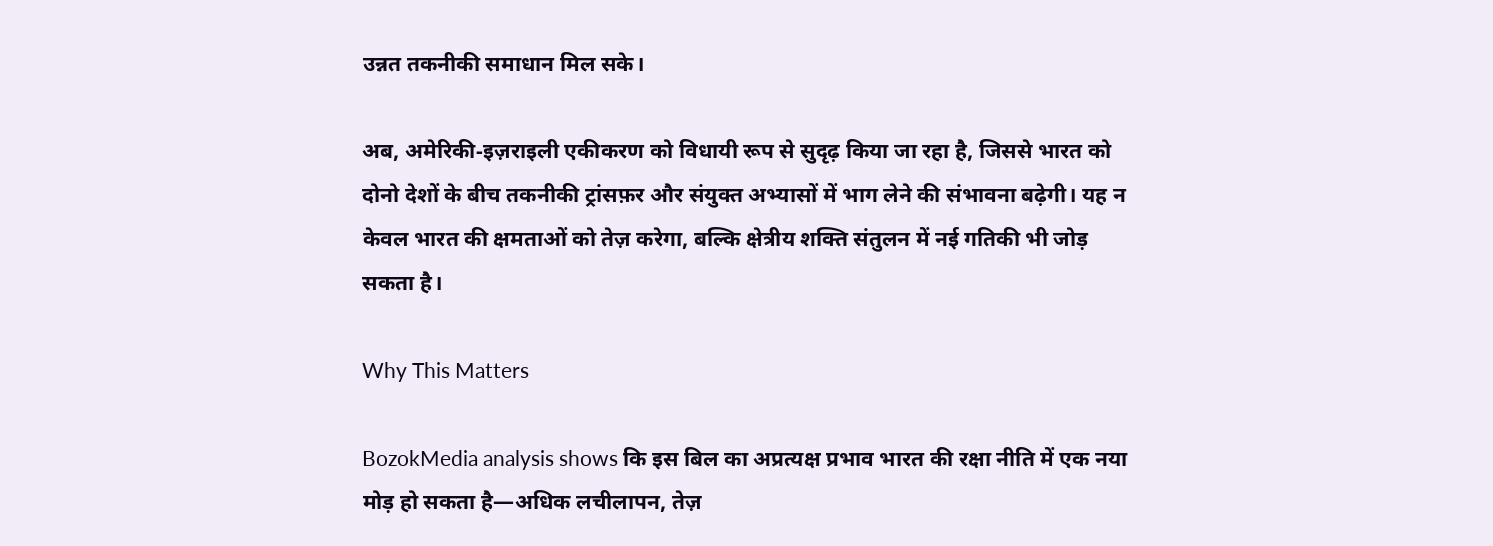उन्नत तकनीकी समाधान मिल सके।

अब, अमेरिकी‑इज़राइली एकीकरण को विधायी रूप से सुदृढ़ किया जा रहा है, जिससे भारत को दोनो देशों के बीच तकनीकी ट्रांसफ़र और संयुक्त अभ्यासों में भाग लेने की संभावना बढ़ेगी। यह न केवल भारत की क्षमताओं को तेज़ करेगा, बल्कि क्षेत्रीय शक्ति संतुलन में नई गतिकी भी जोड़ सकता है।

Why This Matters

BozokMedia analysis shows कि इस बिल का अप्रत्यक्ष प्रभाव भारत की रक्षा नीति में एक नया मोड़ हो सकता है—अधिक लचीलापन, तेज़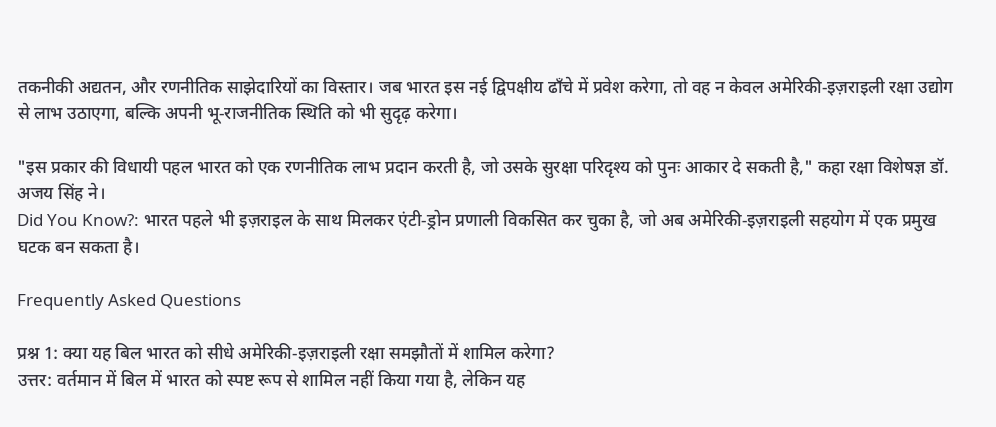तकनीकी अद्यतन, और रणनीतिक साझेदारियों का विस्तार। जब भारत इस नई द्विपक्षीय ढाँचे में प्रवेश करेगा, तो वह न केवल अमेरिकी‑इज़राइली रक्षा उद्योग से लाभ उठाएगा, बल्कि अपनी भू‑राजनीतिक स्थिति को भी सुदृढ़ करेगा।

"इस प्रकार की विधायी पहल भारत को एक रणनीतिक लाभ प्रदान करती है, जो उसके सुरक्षा परिदृश्य को पुनः आकार दे सकती है," कहा रक्षा विशेषज्ञ डॉ. अजय सिंह ने।
Did You Know?: भारत पहले भी इज़राइल के साथ मिलकर एंटी‑ड्रोन प्रणाली विकसित कर चुका है, जो अब अमेरिकी‑इज़राइली सहयोग में एक प्रमुख घटक बन सकता है।

Frequently Asked Questions

प्रश्न 1: क्या यह बिल भारत को सीधे अमेरिकी‑इज़राइली रक्षा समझौतों में शामिल करेगा?
उत्तर: वर्तमान में बिल में भारत को स्पष्ट रूप से शामिल नहीं किया गया है, लेकिन यह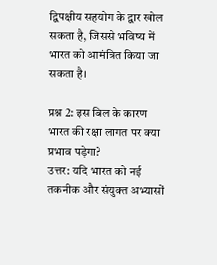द्विपक्षीय सहयोग के द्वार खोल सकता है, जिससे भविष्य में भारत को आमंत्रित किया जा सकता है।

प्रश्न 2: इस बिल के कारण भारत की रक्षा लागत पर क्या प्रभाव पड़ेगा?
उत्तर: यदि भारत को नई तकनीक और संयुक्त अभ्यासों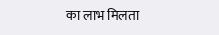का लाभ मिलता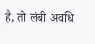है, तो लंबी अवधि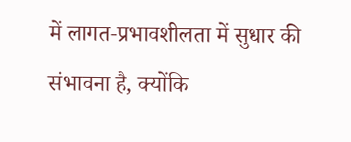में लागत‑प्रभावशीलता में सुधार की संभावना है, क्योंकि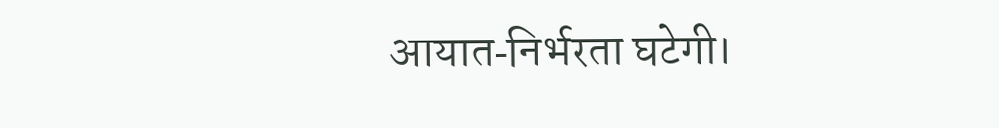आयात‑निर्भरता घटेगी।